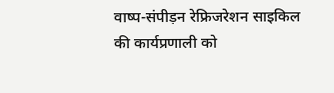वाष्प-संपीड़न रेफ्रिजरेशन साइकिल की कार्यप्रणाली को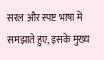सरल और स्पष्ट भाषा में समझाते हुए, इसके मुख्य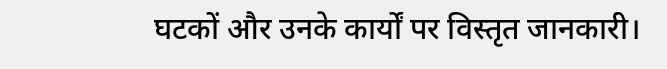घटकों और उनके कार्यों पर विस्तृत जानकारी।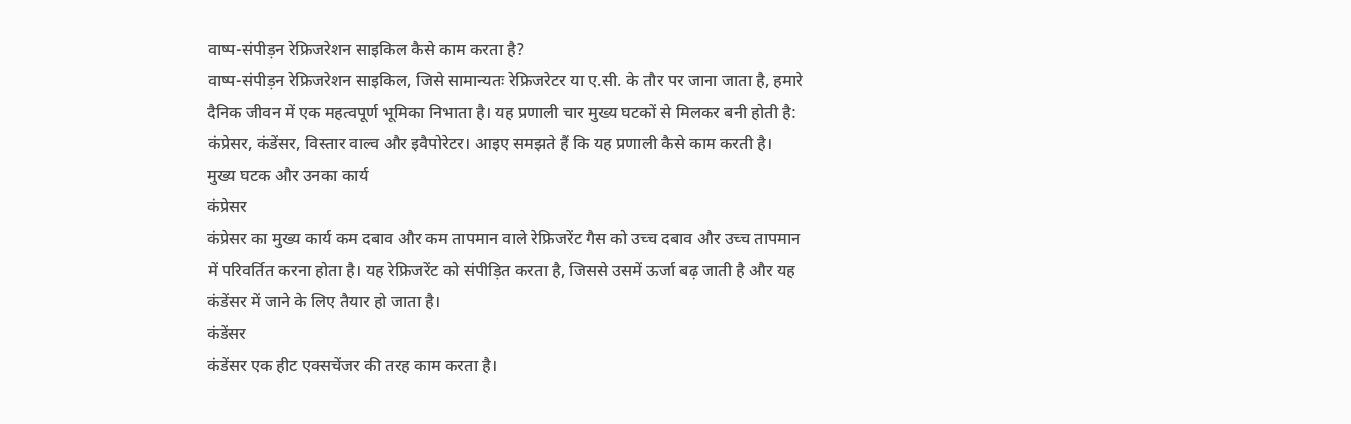वाष्प-संपीड़न रेफ्रिजरेशन साइकिल कैसे काम करता है?
वाष्प-संपीड़न रेफ्रिजरेशन साइकिल, जिसे सामान्यतः रेफ्रिजरेटर या ए.सी. के तौर पर जाना जाता है, हमारे दैनिक जीवन में एक महत्वपूर्ण भूमिका निभाता है। यह प्रणाली चार मुख्य घटकों से मिलकर बनी होती है: कंप्रेसर, कंडेंसर, विस्तार वाल्व और इवैपोरेटर। आइए समझते हैं कि यह प्रणाली कैसे काम करती है।
मुख्य घटक और उनका कार्य
कंप्रेसर
कंप्रेसर का मुख्य कार्य कम दबाव और कम तापमान वाले रेफ्रिजरेंट गैस को उच्च दबाव और उच्च तापमान में परिवर्तित करना होता है। यह रेफ्रिजरेंट को संपीड़ित करता है, जिससे उसमें ऊर्जा बढ़ जाती है और यह कंडेंसर में जाने के लिए तैयार हो जाता है।
कंडेंसर
कंडेंसर एक हीट एक्सचेंजर की तरह काम करता है।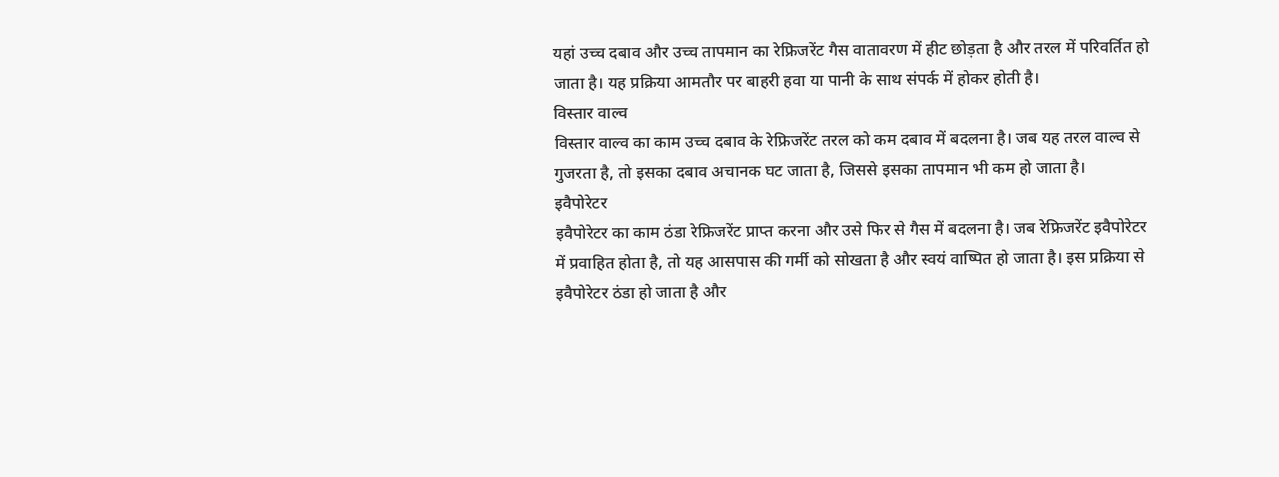यहां उच्च दबाव और उच्च तापमान का रेफ्रिजरेंट गैस वातावरण में हीट छोड़ता है और तरल में परिवर्तित हो जाता है। यह प्रक्रिया आमतौर पर बाहरी हवा या पानी के साथ संपर्क में होकर होती है।
विस्तार वाल्व
विस्तार वाल्व का काम उच्च दबाव के रेफ्रिजरेंट तरल को कम दबाव में बदलना है। जब यह तरल वाल्व से गुजरता है, तो इसका दबाव अचानक घट जाता है, जिससे इसका तापमान भी कम हो जाता है।
इवैपोरेटर
इवैपोरेटर का काम ठंडा रेफ्रिजरेंट प्राप्त करना और उसे फिर से गैस में बदलना है। जब रेफ्रिजरेंट इवैपोरेटर में प्रवाहित होता है, तो यह आसपास की गर्मी को सोखता है और स्वयं वाष्पित हो जाता है। इस प्रक्रिया से इवैपोरेटर ठंडा हो जाता है और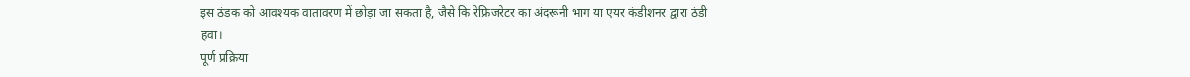इस ठंडक को आवश्यक वातावरण में छोड़ा जा सकता है, जैसे कि रेफ्रिजरेटर का अंदरूनी भाग या एयर कंडीशनर द्वारा ठंडी हवा।
पूर्ण प्रक्रिया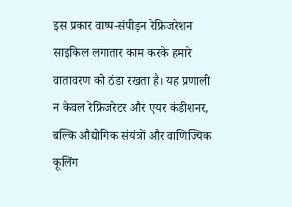इस प्रकार वाष्प-संपीड़न रेफ्रिजरेशन साइकिल लगातार काम करके हमारे वातावरण को ठंडा रखता है। यह प्रणाली न केवल रेफ्रिजरेटर और एयर कंडीशनर, बल्कि औद्योगिक संयंत्रों और वाणिज्यिक कूलिंग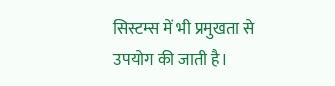सिस्टम्स में भी प्रमुखता से उपयोग की जाती है।